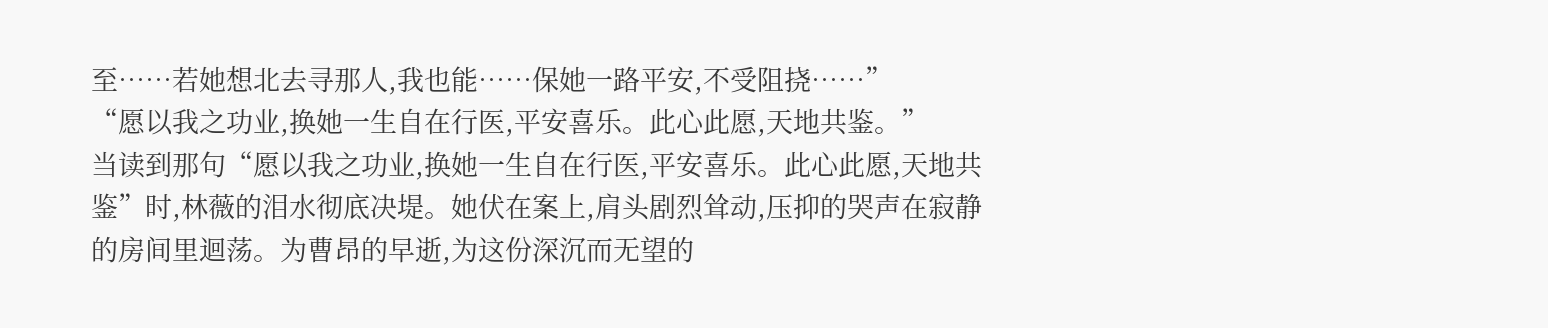至……若她想北去寻那人,我也能……保她一路平安,不受阻挠……”
“愿以我之功业,换她一生自在行医,平安喜乐。此心此愿,天地共鉴。”
当读到那句“愿以我之功业,换她一生自在行医,平安喜乐。此心此愿,天地共鉴”时,林薇的泪水彻底决堤。她伏在案上,肩头剧烈耸动,压抑的哭声在寂静的房间里迴荡。为曹昂的早逝,为这份深沉而无望的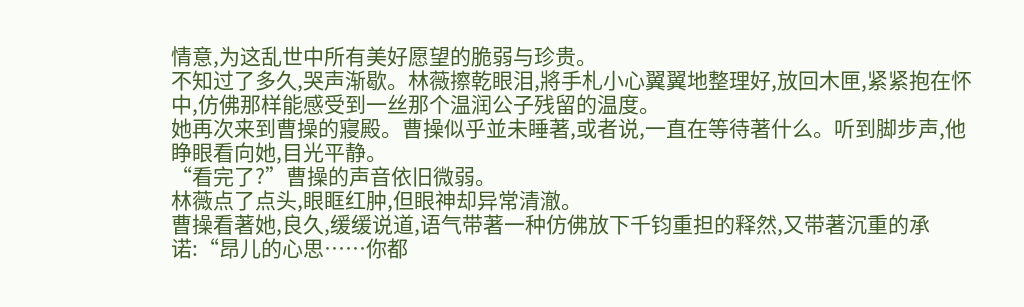情意,为这乱世中所有美好愿望的脆弱与珍贵。
不知过了多久,哭声渐歇。林薇擦乾眼泪,將手札小心翼翼地整理好,放回木匣,紧紧抱在怀中,仿佛那样能感受到一丝那个温润公子残留的温度。
她再次来到曹操的寢殿。曹操似乎並未睡著,或者说,一直在等待著什么。听到脚步声,他睁眼看向她,目光平静。
“看完了?”曹操的声音依旧微弱。
林薇点了点头,眼眶红肿,但眼神却异常清澈。
曹操看著她,良久,缓缓说道,语气带著一种仿佛放下千钧重担的释然,又带著沉重的承诺:“昂儿的心思……你都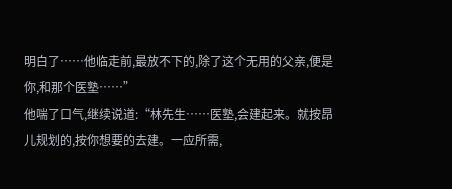明白了……他临走前,最放不下的,除了这个无用的父亲,便是你,和那个医塾……”
他喘了口气,继续说道:“林先生……医塾,会建起来。就按昂儿规划的,按你想要的去建。一应所需,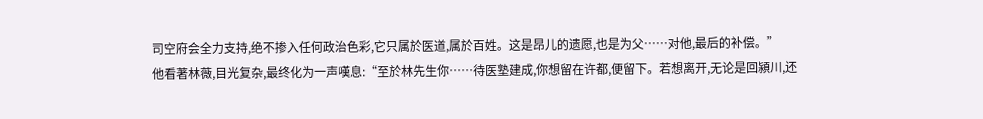司空府会全力支持,绝不掺入任何政治色彩,它只属於医道,属於百姓。这是昂儿的遗愿,也是为父……对他,最后的补偿。”
他看著林薇,目光复杂,最终化为一声嘆息:“至於林先生你……待医塾建成,你想留在许都,便留下。若想离开,无论是回潁川,还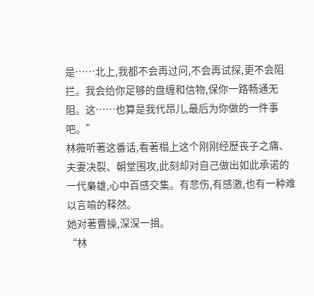是……北上,我都不会再过问,不会再试探,更不会阻拦。我会给你足够的盘缠和信物,保你一路畅通无阻。这……也算是我代昂儿,最后为你做的一件事吧。”
林薇听著这番话,看著榻上这个刚刚经歷丧子之痛、夫妻决裂、朝堂围攻,此刻却对自己做出如此承诺的一代梟雄,心中百感交集。有悲伤,有感激,也有一种难以言喻的释然。
她对著曹操,深深一揖。
“林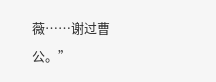薇……谢过曹公。”